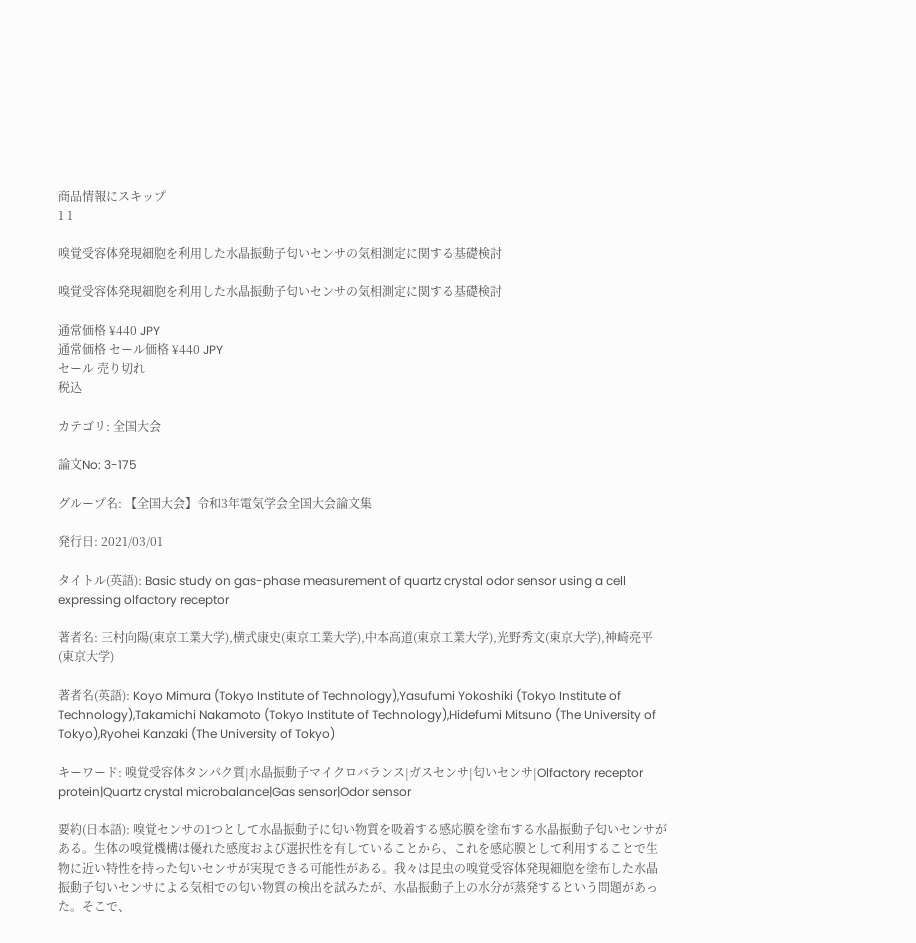商品情報にスキップ
1 1

嗅覚受容体発現細胞を利用した水晶振動子匂いセンサの気相測定に関する基礎検討

嗅覚受容体発現細胞を利用した水晶振動子匂いセンサの気相測定に関する基礎検討

通常価格 ¥440 JPY
通常価格 セール価格 ¥440 JPY
セール 売り切れ
税込

カテゴリ: 全国大会

論文No: 3-175

グループ名: 【全国大会】令和3年電気学会全国大会論文集

発行日: 2021/03/01

タイトル(英語): Basic study on gas-phase measurement of quartz crystal odor sensor using a cell expressing olfactory receptor

著者名: 三村向陽(東京工業大学),横式康史(東京工業大学),中本高道(東京工業大学),光野秀文(東京大学),神崎亮平(東京大学)

著者名(英語): Koyo Mimura (Tokyo Institute of Technology),Yasufumi Yokoshiki (Tokyo Institute of Technology),Takamichi Nakamoto (Tokyo Institute of Technology),Hidefumi Mitsuno (The University of Tokyo),Ryohei Kanzaki (The University of Tokyo)

キーワード: 嗅覚受容体タンパク質|水晶振動子マイクロバランス|ガスセンサ|匂いセンサ|Olfactory receptor protein|Quartz crystal microbalance|Gas sensor|Odor sensor

要約(日本語): 嗅覚センサの1つとして水晶振動子に匂い物質を吸着する感応膜を塗布する水晶振動子匂いセンサがある。生体の嗅覚機構は優れた感度および選択性を有していることから、これを感応膜として利用することで生物に近い特性を持った匂いセンサが実現できる可能性がある。我々は昆虫の嗅覚受容体発現細胞を塗布した水晶振動子匂いセンサによる気相での匂い物質の検出を試みたが、水晶振動子上の水分が蒸発するという問題があった。そこで、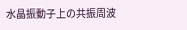水晶振動子上の共振周波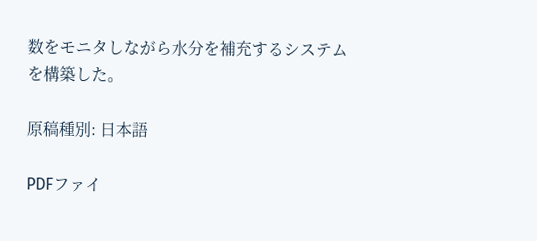数をモニタしながら水分を補充するシステムを構築した。

原稿種別: 日本語

PDFファイ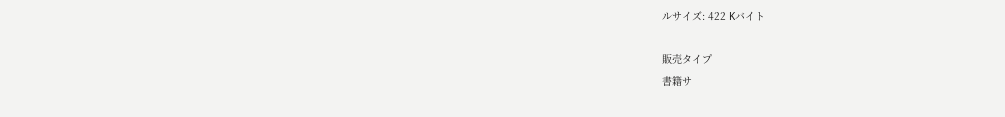ルサイズ: 422 Kバイト

販売タイプ
書籍サ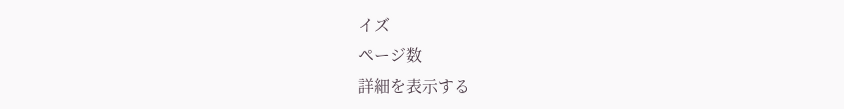イズ
ページ数
詳細を表示する